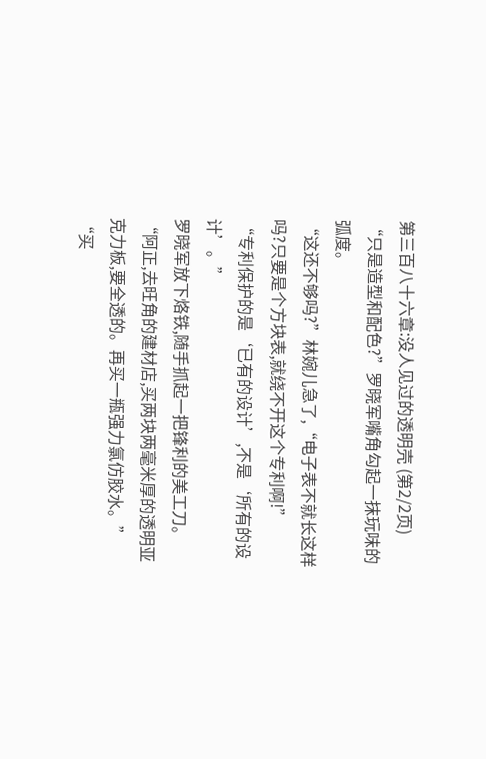第三百八十六章:没人见过的透明壳 (第2/2页)
“只是造型和配色?”罗晓军嘴角勾起一抹玩味的弧度。
“这还不够吗?”林婉儿急了,“电子表不就长这样吗?只要是个方块表,就绕不开这个专利啊!”
“专利保护的是‘已有的设计’,不是‘所有的设计’。”
罗晓军放下烙铁,随手抓起一把锋利的美工刀。
“阿正,去旺角的建材店,买两块两毫米厚的透明亚克力板,要全透的。再买一瓶强力氯仿胶水。”
“买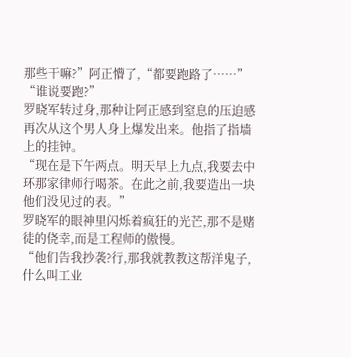那些干嘛?”阿正懵了,“都要跑路了……”
“谁说要跑?”
罗晓军转过身,那种让阿正感到窒息的压迫感再次从这个男人身上爆发出来。他指了指墙上的挂钟。
“现在是下午两点。明天早上九点,我要去中环那家律师行喝茶。在此之前,我要造出一块他们没见过的表。”
罗晓军的眼神里闪烁着疯狂的光芒,那不是赌徒的侥幸,而是工程师的傲慢。
“他们告我抄袭?行,那我就教教这帮洋鬼子,什么叫工业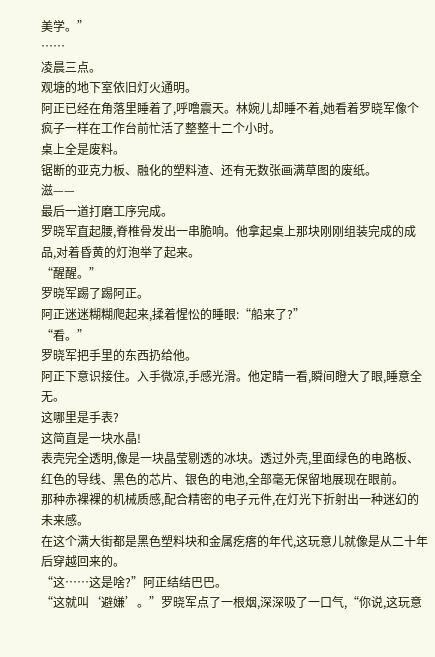美学。”
……
凌晨三点。
观塘的地下室依旧灯火通明。
阿正已经在角落里睡着了,呼噜震天。林婉儿却睡不着,她看着罗晓军像个疯子一样在工作台前忙活了整整十二个小时。
桌上全是废料。
锯断的亚克力板、融化的塑料渣、还有无数张画满草图的废纸。
滋——
最后一道打磨工序完成。
罗晓军直起腰,脊椎骨发出一串脆响。他拿起桌上那块刚刚组装完成的成品,对着昏黄的灯泡举了起来。
“醒醒。”
罗晓军踢了踢阿正。
阿正迷迷糊糊爬起来,揉着惺忪的睡眼:“船来了?”
“看。”
罗晓军把手里的东西扔给他。
阿正下意识接住。入手微凉,手感光滑。他定睛一看,瞬间瞪大了眼,睡意全无。
这哪里是手表?
这简直是一块水晶!
表壳完全透明,像是一块晶莹剔透的冰块。透过外壳,里面绿色的电路板、红色的导线、黑色的芯片、银色的电池,全部毫无保留地展现在眼前。
那种赤裸裸的机械质感,配合精密的电子元件,在灯光下折射出一种迷幻的未来感。
在这个满大街都是黑色塑料块和金属疙瘩的年代,这玩意儿就像是从二十年后穿越回来的。
“这……这是啥?”阿正结结巴巴。
“这就叫‘避嫌’。”罗晓军点了一根烟,深深吸了一口气,“你说,这玩意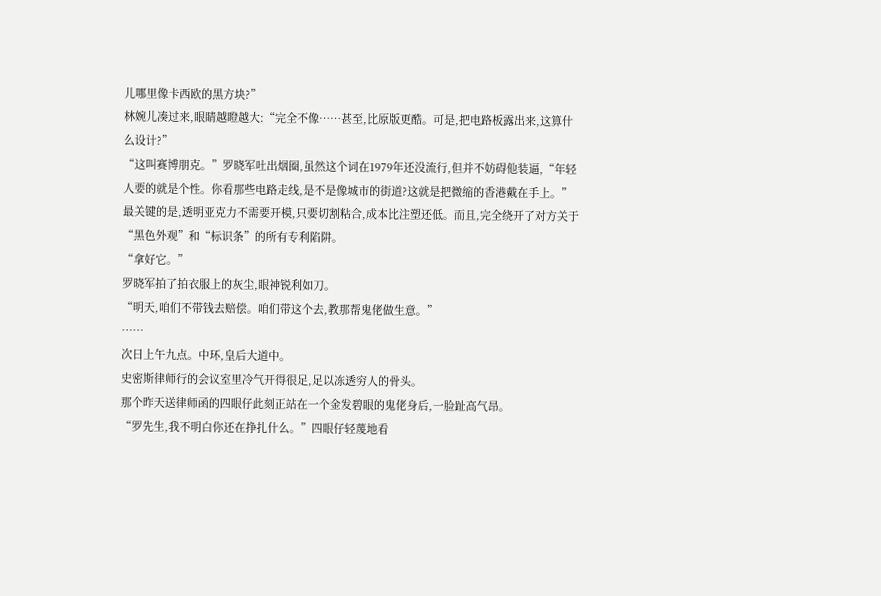儿哪里像卡西欧的黑方块?”
林婉儿凑过来,眼睛越瞪越大:“完全不像……甚至,比原版更酷。可是,把电路板露出来,这算什么设计?”
“这叫赛博朋克。”罗晓军吐出烟圈,虽然这个词在1979年还没流行,但并不妨碍他装逼,“年轻人要的就是个性。你看那些电路走线,是不是像城市的街道?这就是把微缩的香港戴在手上。”
最关键的是,透明亚克力不需要开模,只要切割粘合,成本比注塑还低。而且,完全绕开了对方关于“黑色外观”和“标识条”的所有专利陷阱。
“拿好它。”
罗晓军拍了拍衣服上的灰尘,眼神锐利如刀。
“明天,咱们不带钱去赔偿。咱们带这个去,教那帮鬼佬做生意。”
……
次日上午九点。中环,皇后大道中。
史密斯律师行的会议室里冷气开得很足,足以冻透穷人的骨头。
那个昨天送律师函的四眼仔此刻正站在一个金发碧眼的鬼佬身后,一脸趾高气昂。
“罗先生,我不明白你还在挣扎什么。”四眼仔轻蔑地看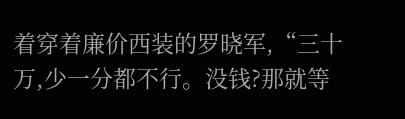着穿着廉价西装的罗晓军,“三十万,少一分都不行。没钱?那就等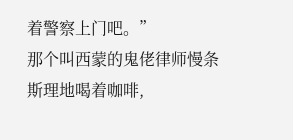着警察上门吧。”
那个叫西蒙的鬼佬律师慢条斯理地喝着咖啡,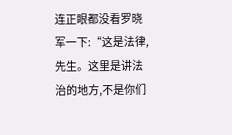连正眼都没看罗晓军一下:“这是法律,先生。这里是讲法治的地方,不是你们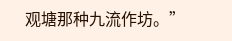观塘那种九流作坊。”